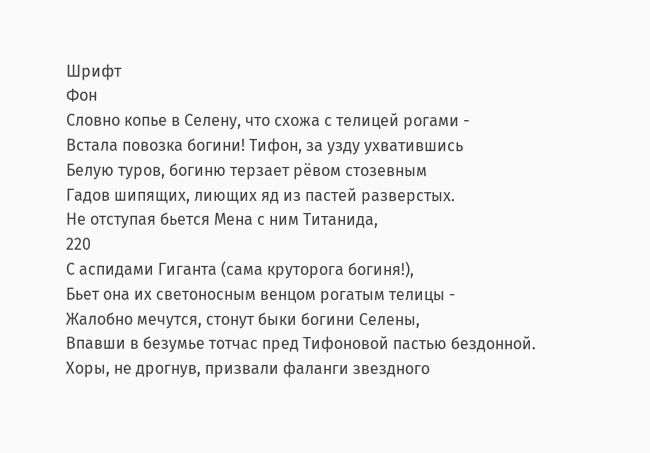Шрифт
Фон
Словно копье в Селену, что схожа с телицей рогами -
Встала повозка богини! Тифон, за узду ухватившись
Белую туров, богиню терзает рёвом стозевным
Гадов шипящих, лиющих яд из пастей разверстых.
Не отступая бьется Мена с ним Титанида,
220
С аспидами Гиганта (сама круторога богиня!),
Бьет она их светоносным венцом рогатым телицы -
Жалобно мечутся, стонут быки богини Селены,
Впавши в безумье тотчас пред Тифоновой пастью бездонной.
Хоры, не дрогнув, призвали фаланги звездного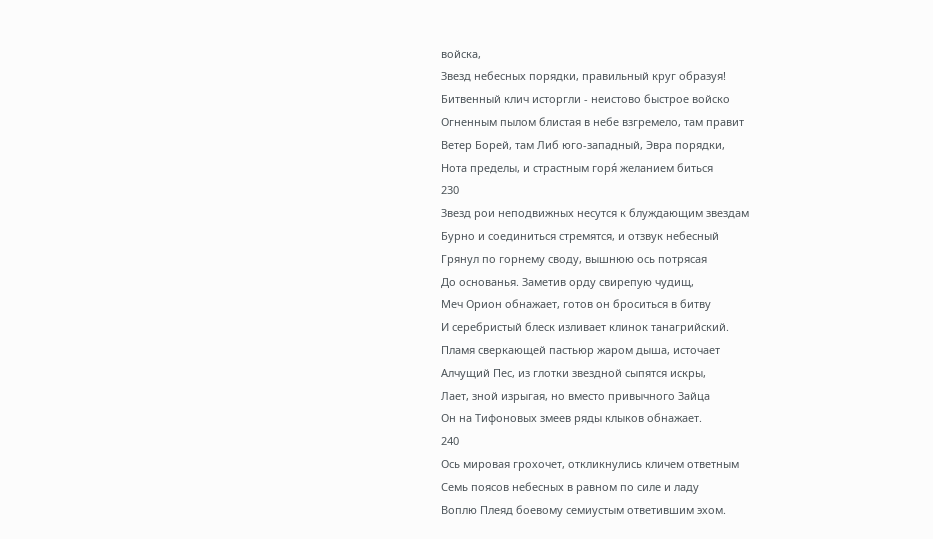войска,
Звезд небесных порядки, правильный круг образуя!
Битвенный клич исторгли - неистово быстрое войско
Огненным пылом блистая в небе взгремело, там правит
Ветер Борей, там Либ юго-западный, Эвра порядки,
Нота пределы, и страстным горя́ желанием биться
230
Звезд рои неподвижных несутся к блуждающим звездам
Бурно и соединиться стремятся, и отзвук небесный
Грянул по горнему своду, вышнюю ось потрясая
До основанья. Заметив орду свирепую чудищ,
Меч Орион обнажает, готов он броситься в битву
И серебристый блеск изливает клинок танагрийский.
Пламя сверкающей пастьюр жаром дыша, источает
Алчущий Пес, из глотки звездной сыпятся искры,
Лает, зной изрыгая, но вместо привычного Зайца
Он на Тифоновых змеев ряды клыков обнажает.
240
Ось мировая грохочет, откликнулись кличем ответным
Семь поясов небесных в равном по силе и ладу
Воплю Плеяд боевому семиустым ответившим эхом.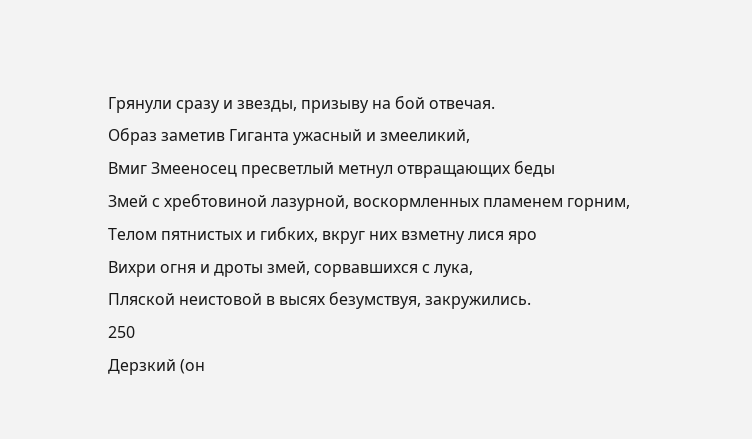Грянули сразу и звезды, призыву на бой отвечая.
Образ заметив Гиганта ужасный и змееликий,
Вмиг Змееносец пресветлый метнул отвращающих беды
Змей с хребтовиной лазурной, воскормленных пламенем горним,
Телом пятнистых и гибких, вкруг них взметну лися яро
Вихри огня и дроты змей, сорвавшихся с лука,
Пляской неистовой в высях безумствуя, закружились.
250
Дерзкий (он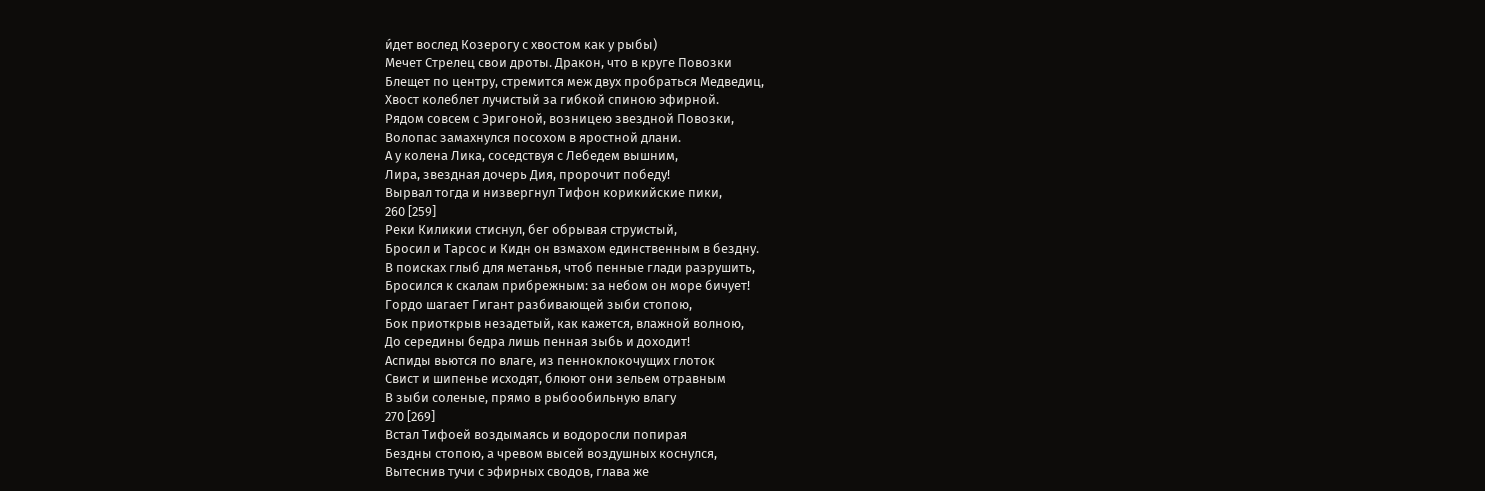и́дет вослед Козерогу с хвостом как у рыбы)
Мечет Стрелец свои дроты. Дракон, что в круге Повозки
Блещет по центру, стремится меж двух пробраться Медведиц,
Хвост колеблет лучистый за гибкой спиною эфирной.
Рядом совсем с Эригоной, возницею звездной Повозки,
Волопас замахнулся посохом в яростной длани.
А у колена Лика, соседствуя с Лебедем вышним,
Лира, звездная дочерь Дия, пророчит победу!
Вырвал тогда и низвергнул Тифон корикийские пики,
260 [259]
Реки Киликии стиснул, бег обрывая струистый,
Бросил и Тарсос и Кидн он взмахом единственным в бездну.
В поисках глыб для метанья, чтоб пенные глади разрушить,
Бросился к скалам прибрежным: за небом он море бичует!
Гордо шагает Гигант разбивающей зыби стопою,
Бок приоткрыв незадетый, как кажется, влажной волною,
До середины бедра лишь пенная зыбь и доходит!
Аспиды вьются по влаге, из пенноклокочущих глоток
Свист и шипенье исходят, блюют они зельем отравным
В зыби соленые, прямо в рыбообильную влагу
270 [269]
Встал Тифоей воздымаясь и водоросли попирая
Бездны стопою, а чревом высей воздушных коснулся,
Вытеснив тучи с эфирных сводов, глава же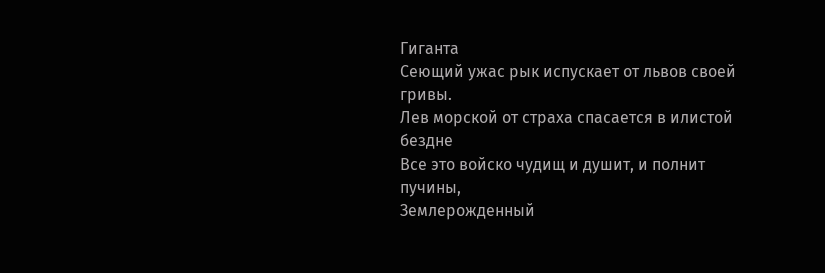Гиганта
Сеющий ужас рык испускает от львов своей гривы.
Лев морской от страха спасается в илистой бездне
Все это войско чудищ и душит, и полнит пучины,
Землерожденный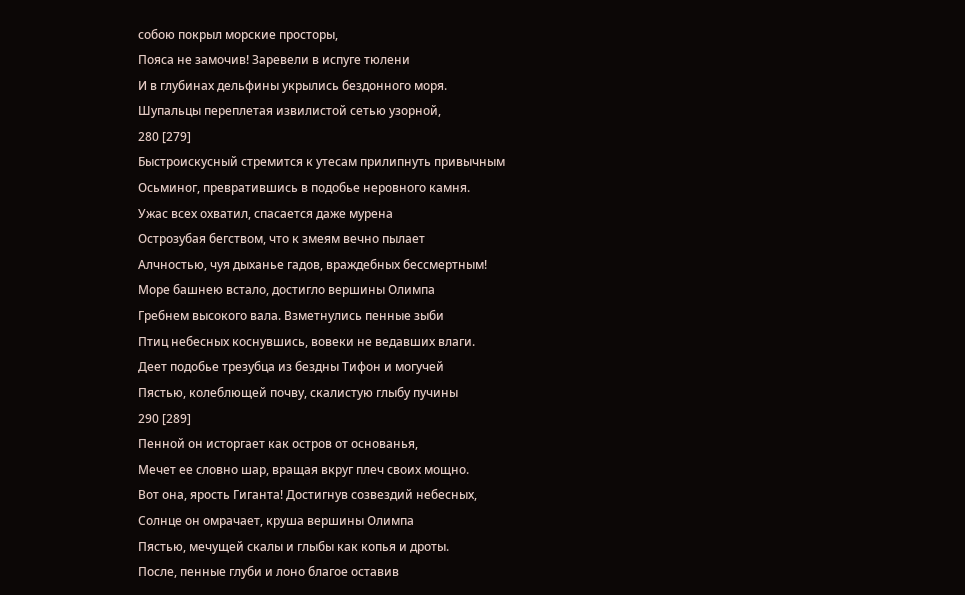собою покрыл морские просторы,
Пояса не замочив! Заревели в испуге тюлени
И в глубинах дельфины укрылись бездонного моря.
Шупальцы переплетая извилистой сетью узорной,
280 [279]
Быстроискусный стремится к утесам прилипнуть привычным
Осьминог, превратившись в подобье неровного камня.
Ужас всех охватил, спасается даже мурена
Острозубая бегством, что к змеям вечно пылает
Алчностью, чуя дыханье гадов, враждебных бессмертным!
Море башнею встало, достигло вершины Олимпа
Гребнем высокого вала. Взметнулись пенные зыби
Птиц небесных коснувшись, вовеки не ведавших влаги.
Деет подобье трезубца из бездны Тифон и могучей
Пястью, колеблющей почву, скалистую глыбу пучины
290 [289]
Пенной он исторгает как остров от основанья,
Мечет ее словно шар, вращая вкруг плеч своих мощно.
Вот она, ярость Гиганта! Достигнув созвездий небесных,
Солнце он омрачает, круша вершины Олимпа
Пястью, мечущей скалы и глыбы как копья и дроты.
После, пенные глуби и лоно благое оставив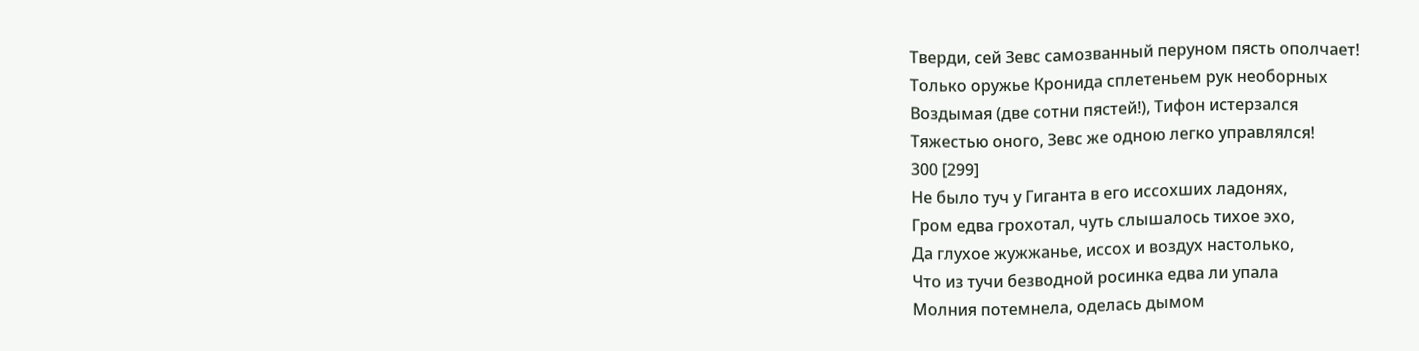Тверди, сей Зевс самозванный перуном пясть ополчает!
Только оружье Кронида сплетеньем рук необорных
Воздымая (две сотни пястей!), Тифон истерзался
Тяжестью оного, Зевс же одною легко управлялся!
300 [299]
Не было туч у Гиганта в его иссохших ладонях,
Гром едва грохотал, чуть слышалось тихое эхо,
Да глухое жужжанье, иссох и воздух настолько,
Что из тучи безводной росинка едва ли упала
Молния потемнела, оделась дымом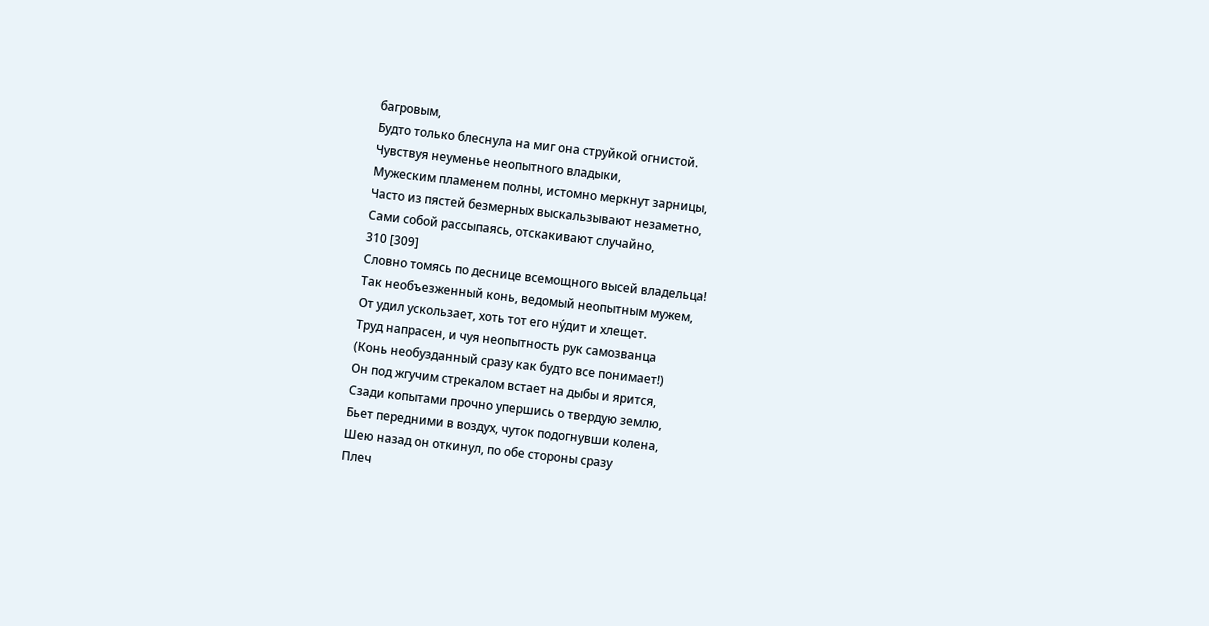багровым,
Будто только блеснула на миг она струйкой огнистой.
Чувствуя неуменье неопытного владыки,
Мужеским пламенем полны, истомно меркнут зарницы,
Часто из пястей безмерных выскальзывают незаметно,
Сами собой рассыпаясь, отскакивают случайно,
310 [309]
Словно томясь по деснице всемощного высей владельца!
Так необъезженный конь, ведомый неопытным мужем,
От удил ускользает, хоть тот его ну́дит и хлещет.
Труд напрасен, и чуя неопытность рук самозванца
(Конь необузданный сразу как будто все понимает!)
Он под жгучим стрекалом встает на дыбы и ярится,
Сзади копытами прочно упершись о твердую землю,
Бьет передними в воздух, чуток подогнувши колена,
Шею назад он откинул, по обе стороны сразу
Плеч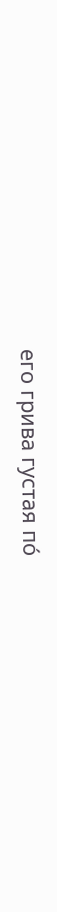его грива густая по́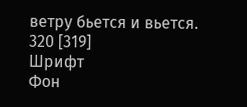ветру бьется и вьется.
320 [319]
Шрифт
Фон